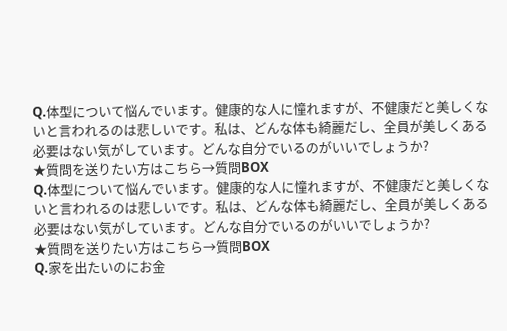Q.体型について悩んでいます。健康的な人に憧れますが、不健康だと美しくないと言われるのは悲しいです。私は、どんな体も綺麗だし、全員が美しくある必要はない気がしています。どんな自分でいるのがいいでしょうか?
★質問を送りたい方はこちら→質問BOX
Q.体型について悩んでいます。健康的な人に憧れますが、不健康だと美しくないと言われるのは悲しいです。私は、どんな体も綺麗だし、全員が美しくある必要はない気がしています。どんな自分でいるのがいいでしょうか?
★質問を送りたい方はこちら→質問BOX
Q.家を出たいのにお金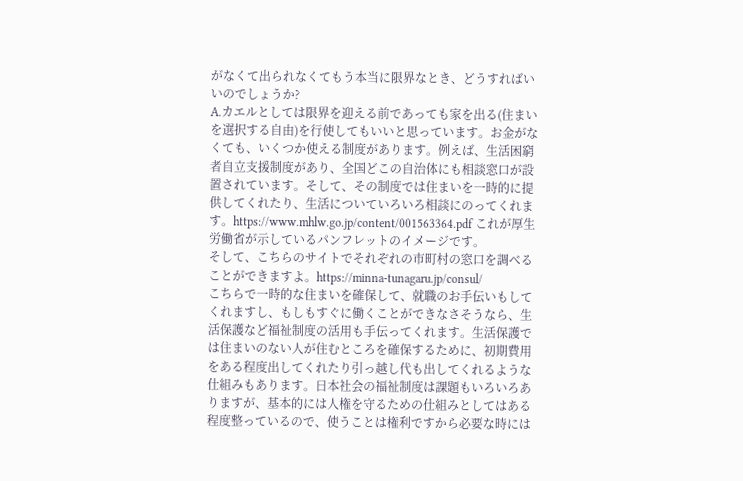がなくて出られなくてもう本当に限界なとき、どうすればいいのでしょうか?
A.カエルとしては限界を迎える前であっても家を出る(住まいを選択する自由)を行使してもいいと思っています。お金がなくても、いくつか使える制度があります。例えば、生活困窮者自立支援制度があり、全国どこの自治体にも相談窓口が設置されています。そして、その制度では住まいを一時的に提供してくれたり、生活についていろいろ相談にのってくれます。https://www.mhlw.go.jp/content/001563364.pdf これが厚生労働省が示しているパンフレットのイメージです。
そして、こちらのサイトでそれぞれの市町村の窓口を調べることができますよ。https://minna-tunagaru.jp/consul/
こちらで一時的な住まいを確保して、就職のお手伝いもしてくれますし、もしもすぐに働くことができなさそうなら、生活保護など福祉制度の活用も手伝ってくれます。生活保護では住まいのない人が住むところを確保するために、初期費用をある程度出してくれたり引っ越し代も出してくれるような仕組みもあります。日本社会の福祉制度は課題もいろいろありますが、基本的には人権を守るための仕組みとしてはある程度整っているので、使うことは権利ですから必要な時には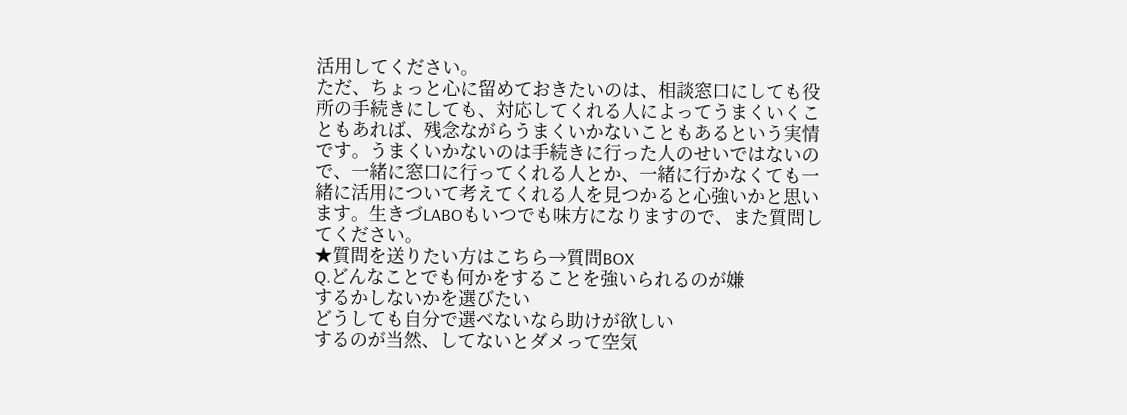活用してください。
ただ、ちょっと心に留めておきたいのは、相談窓口にしても役所の手続きにしても、対応してくれる人によってうまくいくこともあれば、残念ながらうまくいかないこともあるという実情です。うまくいかないのは手続きに行った人のせいではないので、一緒に窓口に行ってくれる人とか、一緒に行かなくても一緒に活用について考えてくれる人を見つかると心強いかと思います。生きづLABOもいつでも味方になりますので、また質問してください。
★質問を送りたい方はこちら→質問BOX
Q.どんなことでも何かをすることを強いられるのが嫌
するかしないかを選びたい
どうしても自分で選べないなら助けが欲しい
するのが当然、してないとダメって空気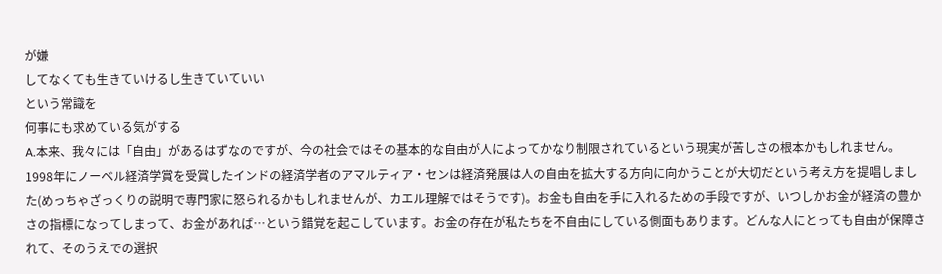が嫌
してなくても生きていけるし生きていていい
という常識を
何事にも求めている気がする
A.本来、我々には「自由」があるはずなのですが、今の社会ではその基本的な自由が人によってかなり制限されているという現実が苦しさの根本かもしれません。
1998年にノーベル経済学賞を受賞したインドの経済学者のアマルティア・センは経済発展は人の自由を拡大する方向に向かうことが大切だという考え方を提唱しました(めっちゃざっくりの説明で専門家に怒られるかもしれませんが、カエル理解ではそうです)。お金も自由を手に入れるための手段ですが、いつしかお金が経済の豊かさの指標になってしまって、お金があれば…という錯覚を起こしています。お金の存在が私たちを不自由にしている側面もあります。どんな人にとっても自由が保障されて、そのうえでの選択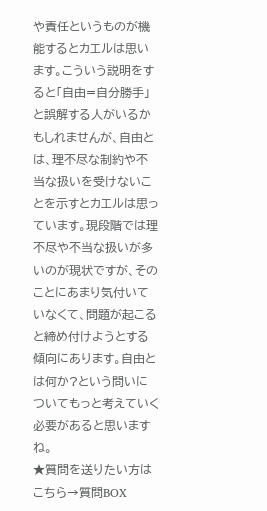や責任というものが機能するとカエルは思います。こういう説明をすると「自由=自分勝手」と誤解する人がいるかもしれませんが、自由とは、理不尽な制約や不当な扱いを受けないことを示すとカエルは思っています。現段階では理不尽や不当な扱いが多いのが現状ですが、そのことにあまり気付いていなくて、問題が起こると締め付けようとする傾向にあります。自由とは何か?という問いについてもっと考えていく必要があると思いますね。
★質問を送りたい方はこちら→質問BOX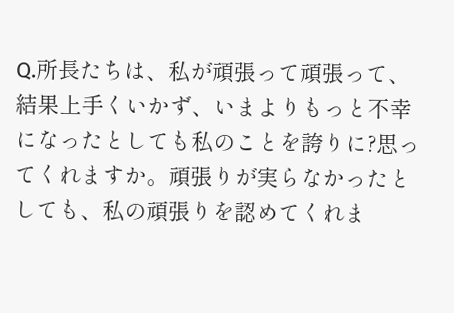Q.所長たちは、私が頑張って頑張って、結果上手くいかず、いまよりもっと不幸になったとしても私のことを誇りに?思ってくれますか。頑張りが実らなかったとしても、私の頑張りを認めてくれま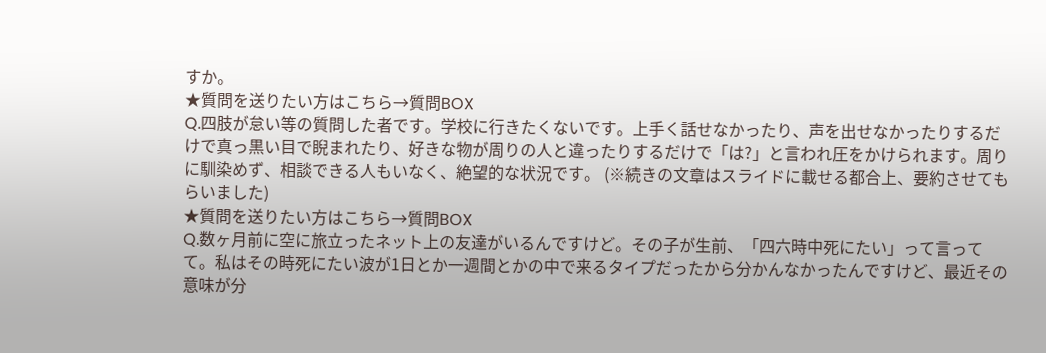すか。
★質問を送りたい方はこちら→質問BOX
Q.四肢が怠い等の質問した者です。学校に行きたくないです。上手く話せなかったり、声を出せなかったりするだけで真っ黒い目で睨まれたり、好きな物が周りの人と違ったりするだけで「は?」と言われ圧をかけられます。周りに馴染めず、相談できる人もいなく、絶望的な状況です。 (※続きの文章はスライドに載せる都合上、要約させてもらいました)
★質問を送りたい方はこちら→質問BOX
Q.数ヶ月前に空に旅立ったネット上の友達がいるんですけど。その子が生前、「四六時中死にたい」って言ってて。私はその時死にたい波が1日とか一週間とかの中で来るタイプだったから分かんなかったんですけど、最近その意味が分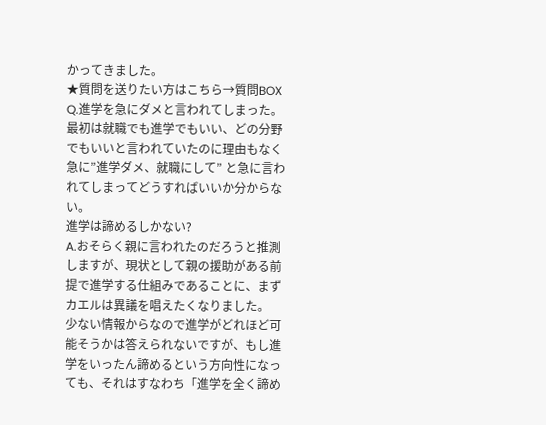かってきました。
★質問を送りたい方はこちら→質問BOX
Q.進学を急にダメと言われてしまった。
最初は就職でも進学でもいい、どの分野でもいいと言われていたのに理由もなく急に”進学ダメ、就職にして” と急に言われてしまってどうすればいいか分からない。
進学は諦めるしかない?
A.おそらく親に言われたのだろうと推測しますが、現状として親の援助がある前提で進学する仕組みであることに、まずカエルは異議を唱えたくなりました。
少ない情報からなので進学がどれほど可能そうかは答えられないですが、もし進学をいったん諦めるという方向性になっても、それはすなわち「進学を全く諦め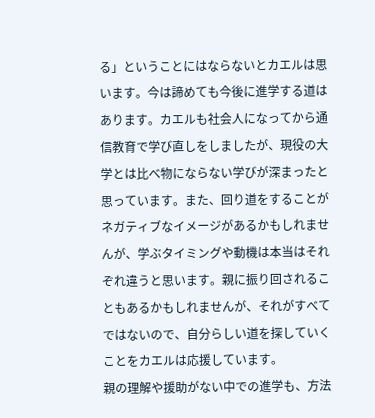る」ということにはならないとカエルは思います。今は諦めても今後に進学する道はあります。カエルも社会人になってから通信教育で学び直しをしましたが、現役の大学とは比べ物にならない学びが深まったと思っています。また、回り道をすることがネガティブなイメージがあるかもしれませんが、学ぶタイミングや動機は本当はそれぞれ違うと思います。親に振り回されることもあるかもしれませんが、それがすべてではないので、自分らしい道を探していくことをカエルは応援しています。
親の理解や援助がない中での進学も、方法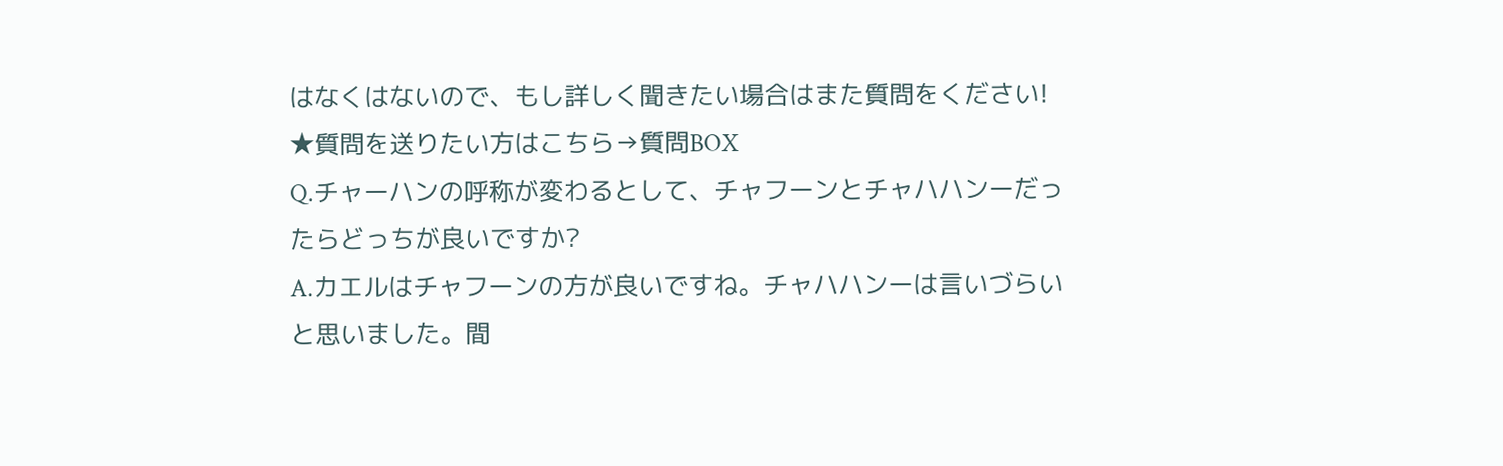はなくはないので、もし詳しく聞きたい場合はまた質問をください!
★質問を送りたい方はこちら→質問BOX
Q.チャーハンの呼称が変わるとして、チャフーンとチャハハンーだったらどっちが良いですか?
A.カエルはチャフーンの方が良いですね。チャハハンーは言いづらいと思いました。間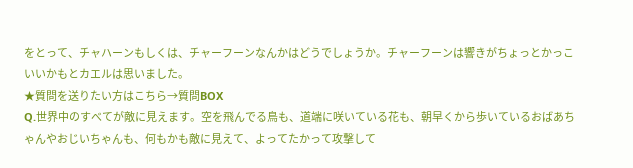をとって、チャハーンもしくは、チャーフーンなんかはどうでしょうか。チャーフーンは響きがちょっとかっこいいかもとカエルは思いました。
★質問を送りたい方はこちら→質問BOX
Q.世界中のすべてが敵に見えます。空を飛んでる鳥も、道端に咲いている花も、朝早くから歩いているおばあちゃんやおじいちゃんも、何もかも敵に見えて、よってたかって攻撃して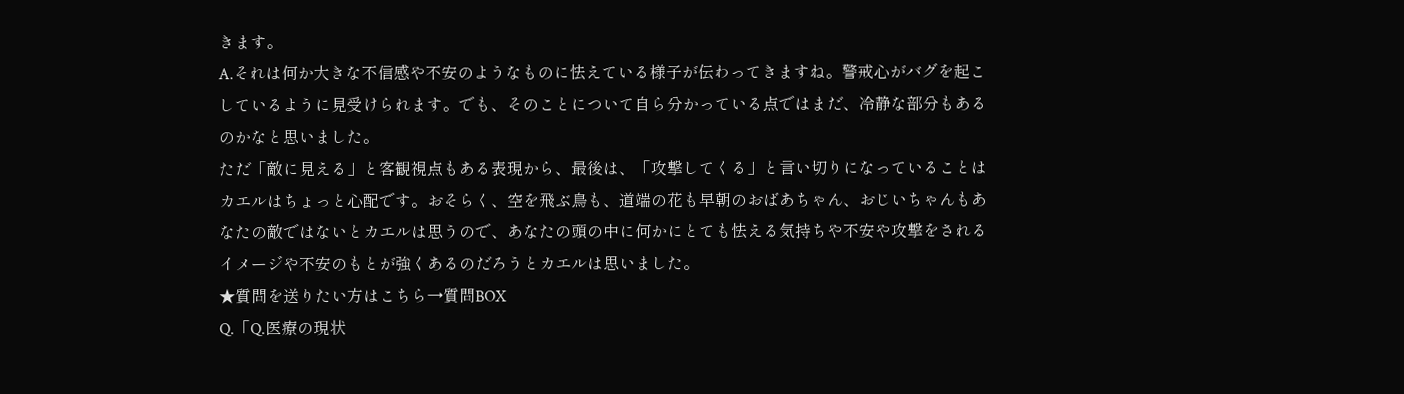きます。
A.それは何か大きな不信感や不安のようなものに怯えている様子が伝わってきますね。警戒心がバグを起こしているように見受けられます。でも、そのことについて自ら分かっている点ではまだ、冷静な部分もあるのかなと思いました。
ただ「敵に見える」と客観視点もある表現から、最後は、「攻撃してくる」と言い切りになっていることはカエルはちょっと心配です。おそらく、空を飛ぶ鳥も、道端の花も早朝のおばあちゃん、おじいちゃんもあなたの敵ではないとカエルは思うので、あなたの頭の中に何かにとても怯える気持ちや不安や攻撃をされるイメージや不安のもとが強くあるのだろうとカエルは思いました。
★質問を送りたい方はこちら→質問BOX
Q.「Q.医療の現状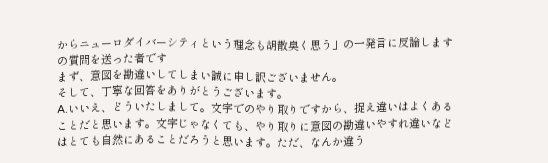からニューロダイバーシティという理念も胡散臭く思う」の一発言に反論します
の質問を送った者です
まず、意図を勘違いしてしまい誠に申し訳ございません。
そして、丁寧な回答をありがとうございます。
A.いいえ、どういたしまして。文字でのやり取りですから、捉え違いはよくあることだと思います。文字じゃなくても、やり取りに意図の勘違いやすれ違いなどはとても自然にあることだろうと思います。ただ、なんか違う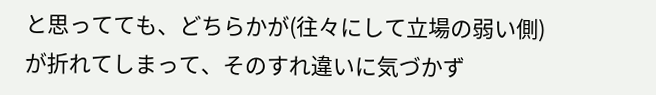と思ってても、どちらかが(往々にして立場の弱い側)が折れてしまって、そのすれ違いに気づかず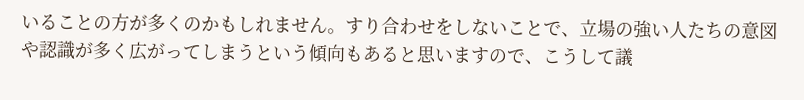いることの方が多くのかもしれません。すり合わせをしないことで、立場の強い人たちの意図や認識が多く広がってしまうという傾向もあると思いますので、こうして議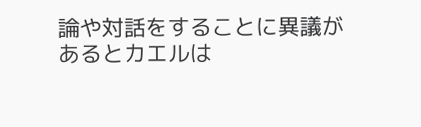論や対話をすることに異議があるとカエルは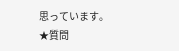思っています。
★質問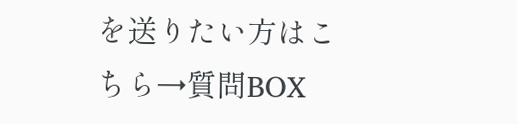を送りたい方はこちら→質問BOX